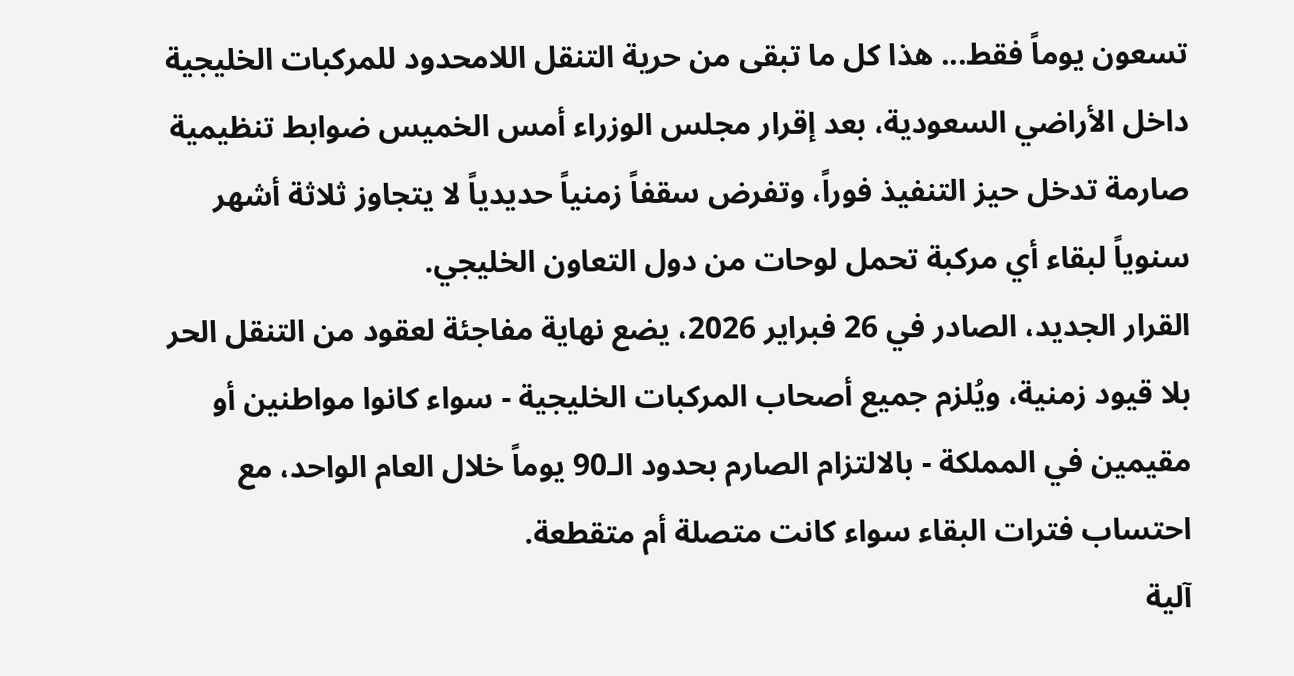تسعون يوماً فقط... هذا كل ما تبقى من حرية التنقل اللامحدود للمركبات الخليجية داخل الأراضي السعودية، بعد إقرار مجلس الوزراء أمس الخميس ضوابط تنظيمية صارمة تدخل حيز التنفيذ فوراً، وتفرض سقفاً زمنياً حديدياً لا يتجاوز ثلاثة أشهر سنوياً لبقاء أي مركبة تحمل لوحات من دول التعاون الخليجي.
القرار الجديد، الصادر في 26 فبراير 2026، يضع نهاية مفاجئة لعقود من التنقل الحر بلا قيود زمنية، ويُلزم جميع أصحاب المركبات الخليجية - سواء كانوا مواطنين أو مقيمين في المملكة - بالالتزام الصارم بحدود الـ90 يوماً خلال العام الواحد، مع احتساب فترات البقاء سواء كانت متصلة أم متقطعة.
آلية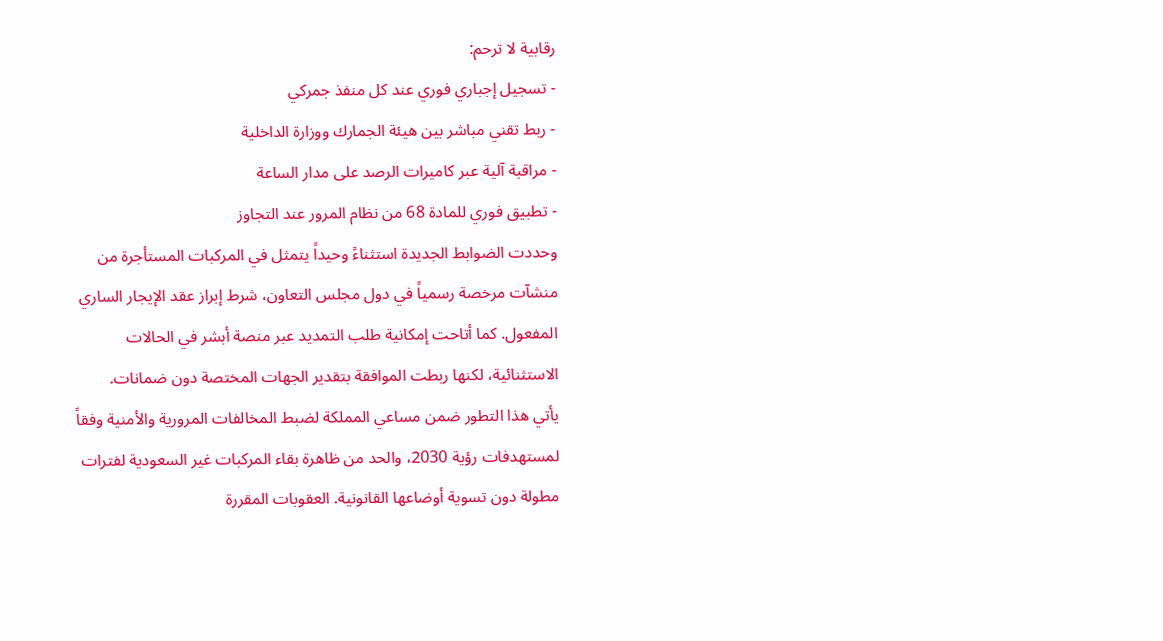رقابية لا ترحم:
- تسجيل إجباري فوري عند كل منفذ جمركي
- ربط تقني مباشر بين هيئة الجمارك ووزارة الداخلية
- مراقبة آلية عبر كاميرات الرصد على مدار الساعة
- تطبيق فوري للمادة 68 من نظام المرور عند التجاوز
وحددت الضوابط الجديدة استثناءً وحيداً يتمثل في المركبات المستأجرة من منشآت مرخصة رسمياً في دول مجلس التعاون، شرط إبراز عقد الإيجار الساري المفعول. كما أتاحت إمكانية طلب التمديد عبر منصة أبشر في الحالات الاستثنائية، لكنها ربطت الموافقة بتقدير الجهات المختصة دون ضمانات.
يأتي هذا التطور ضمن مساعي المملكة لضبط المخالفات المرورية والأمنية وفقاً لمستهدفات رؤية 2030، والحد من ظاهرة بقاء المركبات غير السعودية لفترات مطولة دون تسوية أوضاعها القانونية. العقوبات المقررة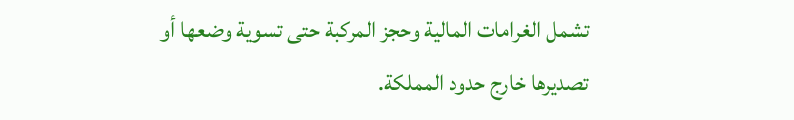تشمل الغرامات المالية وحجز المركبة حتى تسوية وضعها أو تصديرها خارج حدود المملكة.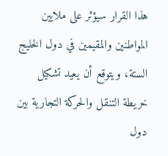هذا القرار سيؤثر على ملايين المواطنين والمقيمين في دول الخليج الستة، ويتوقع أن يعيد تشكيل خريطة التنقل والحركة التجارية بين دول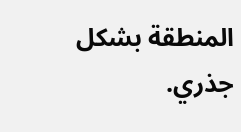المنطقة بشكل جذري.